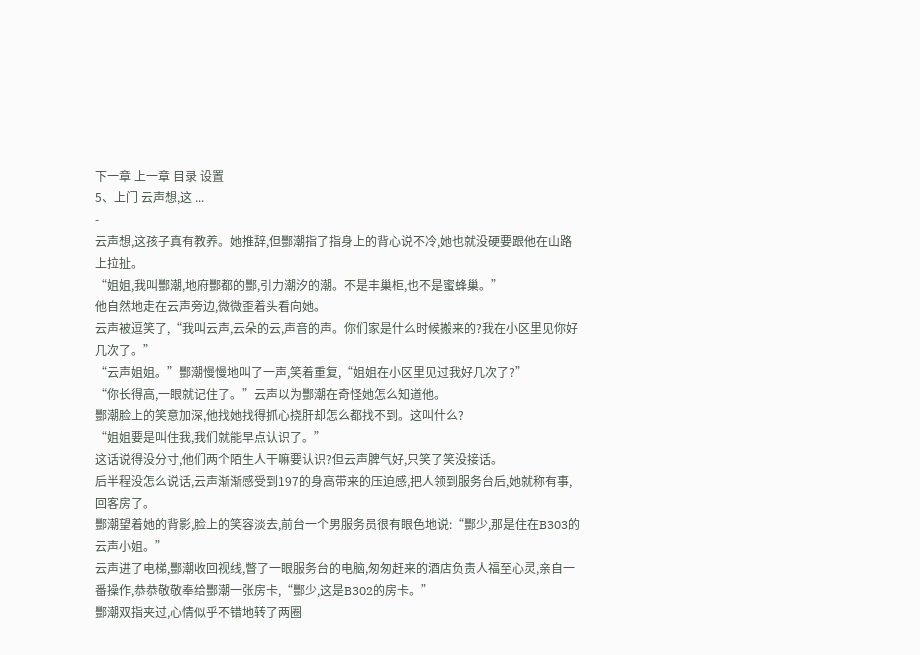下一章 上一章 目录 设置
5、上门 云声想,这 ...
-
云声想,这孩子真有教养。她推辞,但酆潮指了指身上的背心说不冷,她也就没硬要跟他在山路上拉扯。
“姐姐,我叫酆潮,地府酆都的酆,引力潮汐的潮。不是丰巢柜,也不是蜜蜂巢。”
他自然地走在云声旁边,微微歪着头看向她。
云声被逗笑了,“我叫云声,云朵的云,声音的声。你们家是什么时候搬来的?我在小区里见你好几次了。”
“云声姐姐。”酆潮慢慢地叫了一声,笑着重复,“姐姐在小区里见过我好几次了?”
“你长得高,一眼就记住了。”云声以为酆潮在奇怪她怎么知道他。
酆潮脸上的笑意加深,他找她找得抓心挠肝却怎么都找不到。这叫什么?
“姐姐要是叫住我,我们就能早点认识了。”
这话说得没分寸,他们两个陌生人干嘛要认识?但云声脾气好,只笑了笑没接话。
后半程没怎么说话,云声渐渐感受到197的身高带来的压迫感,把人领到服务台后,她就称有事,回客房了。
酆潮望着她的背影,脸上的笑容淡去,前台一个男服务员很有眼色地说:“酆少,那是住在B303的云声小姐。”
云声进了电梯,酆潮收回视线,瞥了一眼服务台的电脑,匆匆赶来的酒店负责人福至心灵,亲自一番操作,恭恭敬敬奉给酆潮一张房卡,“酆少,这是B302的房卡。”
酆潮双指夹过,心情似乎不错地转了两圈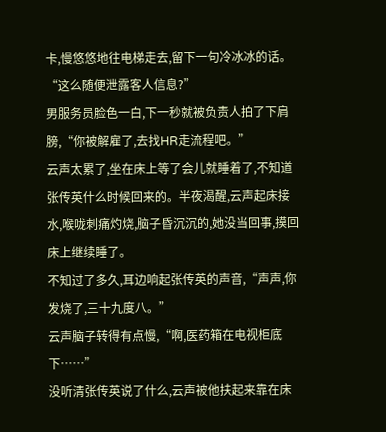卡,慢悠悠地往电梯走去,留下一句冷冰冰的话。
“这么随便泄露客人信息?”
男服务员脸色一白,下一秒就被负责人拍了下肩膀,“你被解雇了,去找HR走流程吧。”
云声太累了,坐在床上等了会儿就睡着了,不知道张传英什么时候回来的。半夜渴醒,云声起床接水,喉咙刺痛灼烧,脑子昏沉沉的,她没当回事,摸回床上继续睡了。
不知过了多久,耳边响起张传英的声音,“声声,你发烧了,三十九度八。”
云声脑子转得有点慢,“啊,医药箱在电视柜底下……”
没听清张传英说了什么,云声被他扶起来靠在床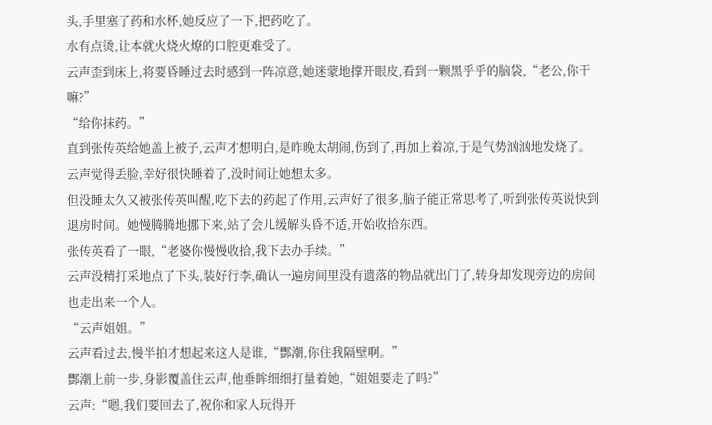头,手里塞了药和水杯,她反应了一下,把药吃了。
水有点烫,让本就火烧火燎的口腔更难受了。
云声歪到床上,将要昏睡过去时感到一阵凉意,她迷蒙地撑开眼皮,看到一颗黑乎乎的脑袋,“老公,你干嘛?”
“给你抹药。”
直到张传英给她盖上被子,云声才想明白,是昨晚太胡闹,伤到了,再加上着凉,于是气势汹汹地发烧了。
云声觉得丢脸,幸好很快睡着了,没时间让她想太多。
但没睡太久又被张传英叫醒,吃下去的药起了作用,云声好了很多,脑子能正常思考了,听到张传英说快到退房时间。她慢腾腾地挪下来,站了会儿缓解头昏不适,开始收拾东西。
张传英看了一眼,“老婆你慢慢收拾,我下去办手续。”
云声没精打采地点了下头,装好行李,确认一遍房间里没有遗落的物品就出门了,转身却发现旁边的房间也走出来一个人。
“云声姐姐。”
云声看过去,慢半拍才想起来这人是谁,“酆潮,你住我隔壁啊。”
酆潮上前一步,身影覆盖住云声,他垂眸细细打量着她,“姐姐要走了吗?”
云声:“嗯,我们要回去了,祝你和家人玩得开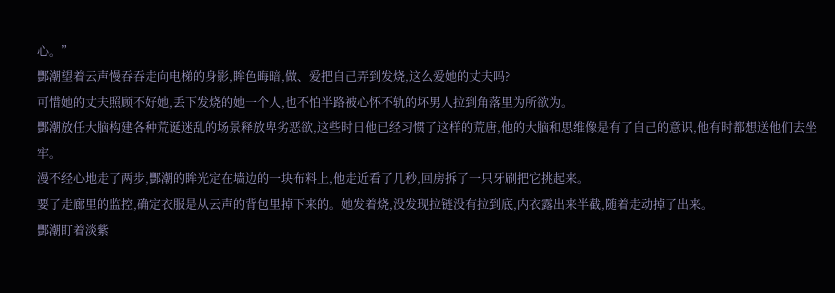心。”
酆潮望着云声慢吞吞走向电梯的身影,眸色晦暗,做、爱把自己弄到发烧,这么爱她的丈夫吗?
可惜她的丈夫照顾不好她,丢下发烧的她一个人,也不怕半路被心怀不轨的坏男人拉到角落里为所欲为。
酆潮放任大脑构建各种荒诞迷乱的场景释放卑劣恶欲,这些时日他已经习惯了这样的荒唐,他的大脑和思维像是有了自己的意识,他有时都想送他们去坐牢。
漫不经心地走了两步,酆潮的眸光定在墙边的一块布料上,他走近看了几秒,回房拆了一只牙刷把它挑起来。
要了走廊里的监控,确定衣服是从云声的背包里掉下来的。她发着烧,没发现拉链没有拉到底,内衣露出来半截,随着走动掉了出来。
酆潮盯着淡紫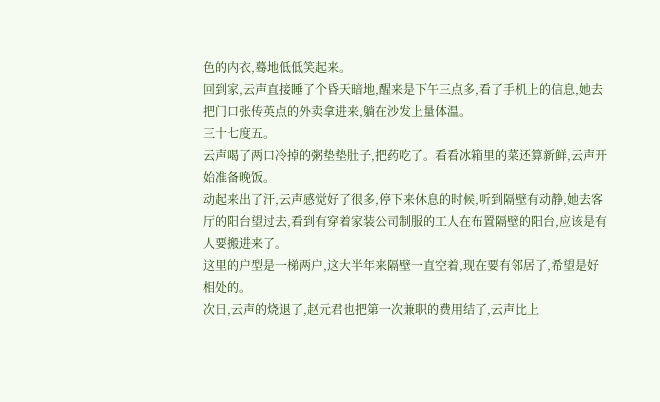色的内衣,蓦地低低笑起来。
回到家,云声直接睡了个昏天暗地,醒来是下午三点多,看了手机上的信息,她去把门口张传英点的外卖拿进来,躺在沙发上量体温。
三十七度五。
云声喝了两口冷掉的粥垫垫肚子,把药吃了。看看冰箱里的菜还算新鲜,云声开始准备晚饭。
动起来出了汗,云声感觉好了很多,停下来休息的时候,听到隔壁有动静,她去客厅的阳台望过去,看到有穿着家装公司制服的工人在布置隔壁的阳台,应该是有人要搬进来了。
这里的户型是一梯两户,这大半年来隔壁一直空着,现在要有邻居了,希望是好相处的。
次日,云声的烧退了,赵元君也把第一次兼职的费用结了,云声比上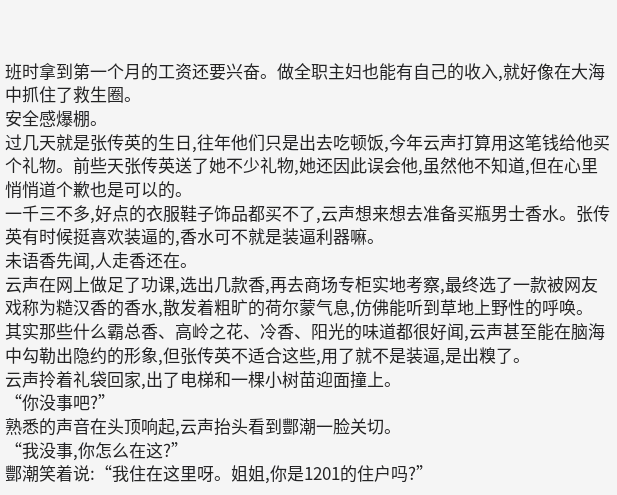班时拿到第一个月的工资还要兴奋。做全职主妇也能有自己的收入,就好像在大海中抓住了救生圈。
安全感爆棚。
过几天就是张传英的生日,往年他们只是出去吃顿饭,今年云声打算用这笔钱给他买个礼物。前些天张传英送了她不少礼物,她还因此误会他,虽然他不知道,但在心里悄悄道个歉也是可以的。
一千三不多,好点的衣服鞋子饰品都买不了,云声想来想去准备买瓶男士香水。张传英有时候挺喜欢装逼的,香水可不就是装逼利器嘛。
未语香先闻,人走香还在。
云声在网上做足了功课,选出几款香,再去商场专柜实地考察,最终选了一款被网友戏称为糙汉香的香水,散发着粗旷的荷尔蒙气息,仿佛能听到草地上野性的呼唤。
其实那些什么霸总香、高岭之花、冷香、阳光的味道都很好闻,云声甚至能在脑海中勾勒出隐约的形象,但张传英不适合这些,用了就不是装逼,是出糗了。
云声拎着礼袋回家,出了电梯和一棵小树苗迎面撞上。
“你没事吧?”
熟悉的声音在头顶响起,云声抬头看到酆潮一脸关切。
“我没事,你怎么在这?”
酆潮笑着说:“我住在这里呀。姐姐,你是1201的住户吗?”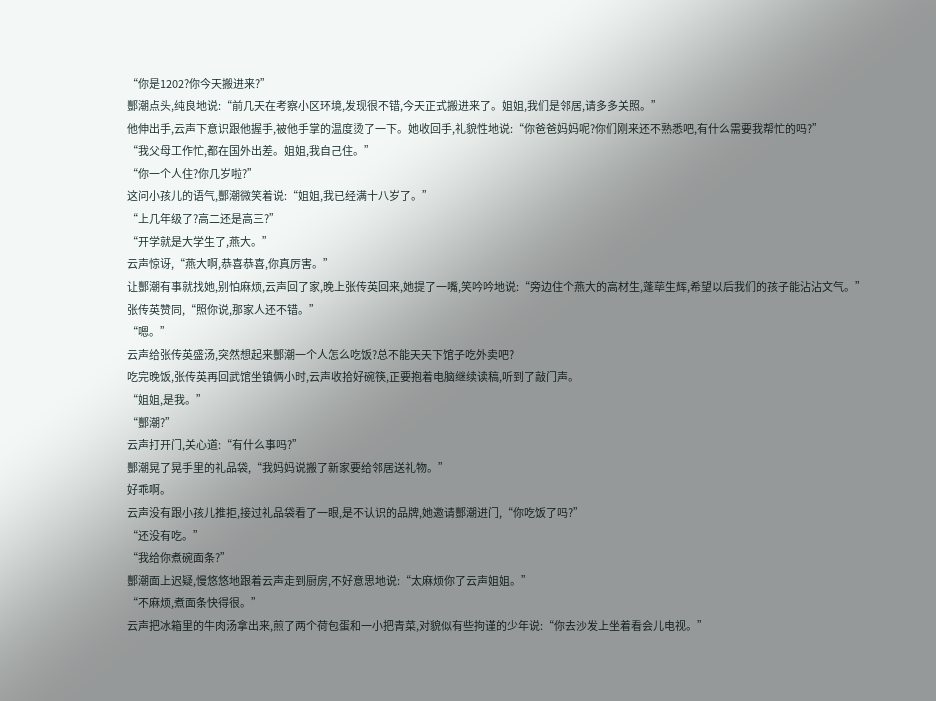“你是1202?你今天搬进来?”
酆潮点头,纯良地说:“前几天在考察小区环境,发现很不错,今天正式搬进来了。姐姐,我们是邻居,请多多关照。”
他伸出手,云声下意识跟他握手,被他手掌的温度烫了一下。她收回手,礼貌性地说:“你爸爸妈妈呢?你们刚来还不熟悉吧,有什么需要我帮忙的吗?”
“我父母工作忙,都在国外出差。姐姐,我自己住。”
“你一个人住?你几岁啦?”
这问小孩儿的语气,酆潮微笑着说:“姐姐,我已经满十八岁了。”
“上几年级了?高二还是高三?”
“开学就是大学生了,燕大。”
云声惊讶,“燕大啊,恭喜恭喜,你真厉害。”
让酆潮有事就找她,别怕麻烦,云声回了家,晚上张传英回来,她提了一嘴,笑吟吟地说:“旁边住个燕大的高材生,蓬荜生辉,希望以后我们的孩子能沾沾文气。”
张传英赞同,“照你说,那家人还不错。”
“嗯。”
云声给张传英盛汤,突然想起来酆潮一个人怎么吃饭?总不能天天下馆子吃外卖吧?
吃完晚饭,张传英再回武馆坐镇俩小时,云声收拾好碗筷,正要抱着电脑继续读稿,听到了敲门声。
“姐姐,是我。”
“酆潮?”
云声打开门,关心道:“有什么事吗?”
酆潮晃了晃手里的礼品袋,“我妈妈说搬了新家要给邻居送礼物。”
好乖啊。
云声没有跟小孩儿推拒,接过礼品袋看了一眼,是不认识的品牌,她邀请酆潮进门,“你吃饭了吗?”
“还没有吃。”
“我给你煮碗面条?”
酆潮面上迟疑,慢悠悠地跟着云声走到厨房,不好意思地说:“太麻烦你了云声姐姐。”
“不麻烦,煮面条快得很。”
云声把冰箱里的牛肉汤拿出来,煎了两个荷包蛋和一小把青菜,对貌似有些拘谨的少年说:“你去沙发上坐着看会儿电视。”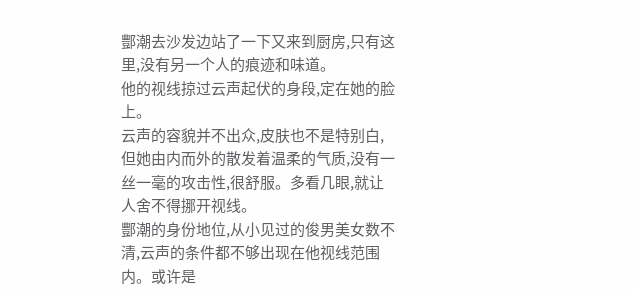酆潮去沙发边站了一下又来到厨房,只有这里,没有另一个人的痕迹和味道。
他的视线掠过云声起伏的身段,定在她的脸上。
云声的容貌并不出众,皮肤也不是特别白,但她由内而外的散发着温柔的气质,没有一丝一毫的攻击性,很舒服。多看几眼,就让人舍不得挪开视线。
酆潮的身份地位,从小见过的俊男美女数不清,云声的条件都不够出现在他视线范围内。或许是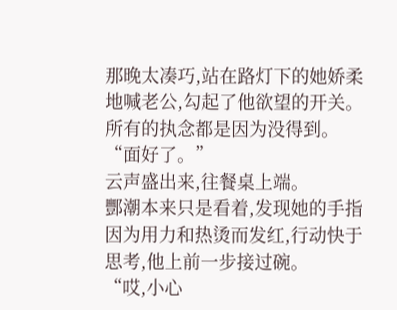那晚太凑巧,站在路灯下的她娇柔地喊老公,勾起了他欲望的开关。
所有的执念都是因为没得到。
“面好了。”
云声盛出来,往餐桌上端。
酆潮本来只是看着,发现她的手指因为用力和热烫而发红,行动快于思考,他上前一步接过碗。
“哎,小心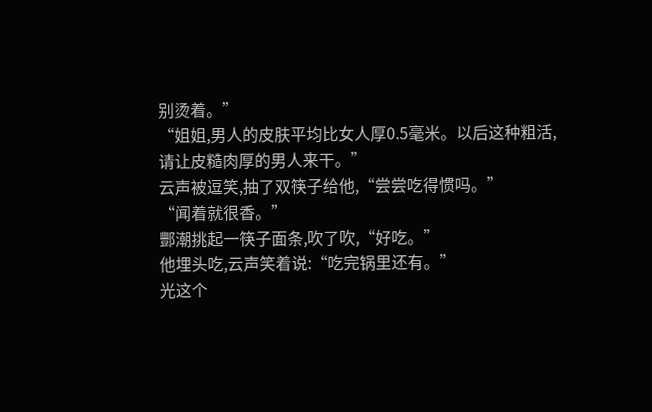别烫着。”
“姐姐,男人的皮肤平均比女人厚0.5毫米。以后这种粗活,请让皮糙肉厚的男人来干。”
云声被逗笑,抽了双筷子给他,“尝尝吃得惯吗。”
“闻着就很香。”
酆潮挑起一筷子面条,吹了吹,“好吃。”
他埋头吃,云声笑着说:“吃完锅里还有。”
光这个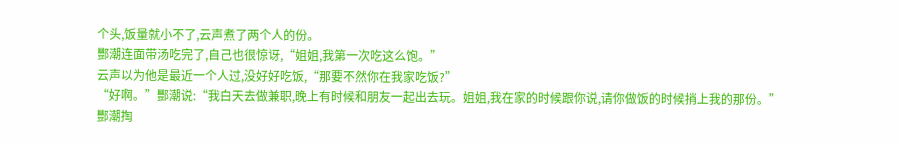个头,饭量就小不了,云声煮了两个人的份。
酆潮连面带汤吃完了,自己也很惊讶,“姐姐,我第一次吃这么饱。”
云声以为他是最近一个人过,没好好吃饭,“那要不然你在我家吃饭?”
“好啊。”酆潮说:“我白天去做兼职,晚上有时候和朋友一起出去玩。姐姐,我在家的时候跟你说,请你做饭的时候捎上我的那份。”
酆潮掏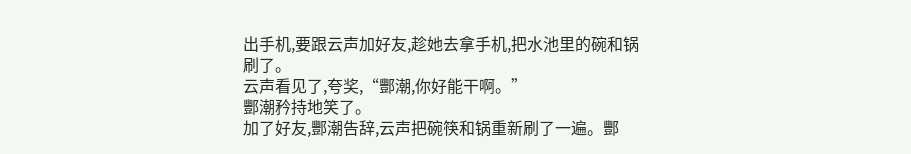出手机,要跟云声加好友,趁她去拿手机,把水池里的碗和锅刷了。
云声看见了,夸奖,“酆潮,你好能干啊。”
酆潮矜持地笑了。
加了好友,酆潮告辞,云声把碗筷和锅重新刷了一遍。酆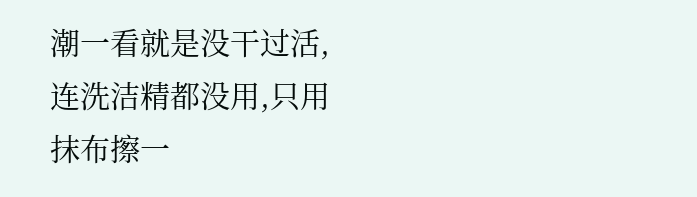潮一看就是没干过活,连洗洁精都没用,只用抹布擦一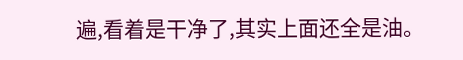遍,看着是干净了,其实上面还全是油。